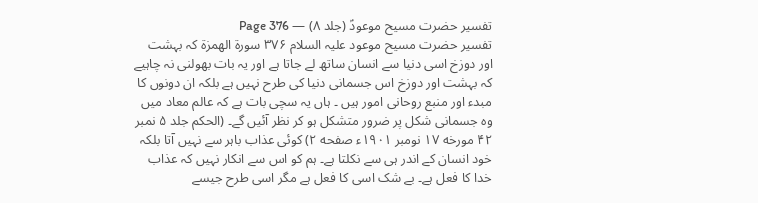تفسیر حضرت مسیح موعودؑ (جلد ۸) — Page 376
تفسیر حضرت مسیح موعود علیہ السلام ۳۷۶ سورة الهمزة کہ بہشت اور دوزخ اسی دنیا سے انسان ساتھ لے جاتا ہے اور یہ بات بھولنی نہ چاہیے کہ بہشت اور دوزخ اس جسمانی دنیا کی طرح نہیں ہے بلکہ ان دونوں کا مبدء اور منبع روحانی امور ہیں ۔ ہاں یہ سچی بات ہے کہ عالم معاد میں وہ جسمانی شکل پر ضرور متشکل ہو کر نظر آئیں گے۔ (الحکم جلد ۵ نمبر ۴۲ مورخه ۱۷ نومبر ۱۹۰۱ء صفحه ۲) کوئی عذاب باہر سے نہیں آتا بلکہ خود انسان کے اندر ہی سے نکلتا ہے۔ ہم کو اس سے انکار نہیں کہ عذاب خدا کا فعل ہے۔ بے شک اسی کا فعل ہے مگر اسی طرح جیسے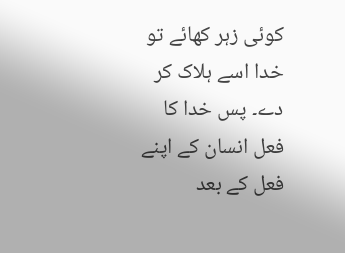کوئی زہر کھائے تو خدا اسے ہلاک کر دے۔ پس خدا کا فعل انسان کے اپنے فعل کے بعد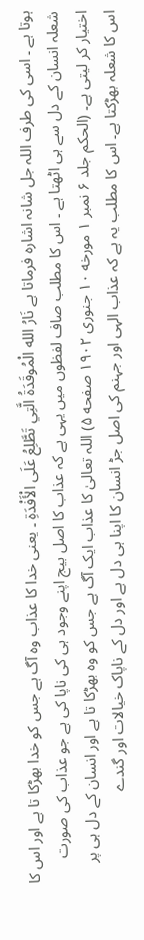ہوتا ہے ۔ اسی کی طرف اللہ جل شانہ اشارہ فرماتا ہے نَارُ الله الْمُوقَدَةُ الَّتِي تَطَّلِعُ عَلَى الْأَفْدَةِ ۔ یعنی خدا کا عذاب وہ آگ ہے جس کو خدا بھڑکا تا ہے اور اس کا شعلہ انسان کے دل سے ہی اٹھتا ہے ۔ اس کا مطلب صاف لفظوں میں یہی ہے کہ عذاب کا اصل بیج اپنے وجود ہی کی ناپا کی ہے جو عذاب کی صورت اختیار کر لیتی ہے۔ (الحکم جلد ۶ نمبر ۱ مورخه ۱۰ جنوری ۱۹۰۲ صفحه ۵) اللہ تعالیٰ کا عذاب ایک آگ ہے جس کو وہ بھڑکا تا ہے اور انسان کے دل ہی پر اس کا شعلہ بھڑکتا ہے۔ اس کا مطلب یہ ہے کہ عذاب الہی اور جہنم کی اصل جڑ انسان کا اپنا ہی دل ہے اور دل کے ناپاک خیالات اور گندے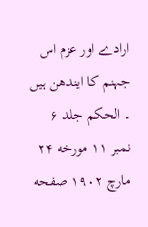ارادے اور عزم اس جہنم کا ایندھن ہیں ۔ الحکم جلد ۶ نمبر ۱۱ مورخه ۲۴ مارچ ۱۹۰۲ صفحه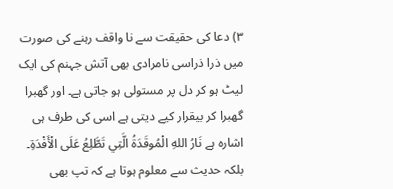۳) دعا کی حقیقت سے نا واقف رہنے کی صورت میں ذرا ذراسی نامرادی بھی آتش جہنم کی ایک لیٹ ہو کر دل پر مستولی ہو جاتی ہے۔ اور گھبرا گھبرا کر بیقرار کیے دیتی ہے اسی کی طرف ہی اشارہ ہے نَارُ اللهِ الْمُوقَدَةُ الَّتِي تَطَّلِعُ عَلَى الْأَفْدَةِ۔ بلکہ حدیث سے معلوم ہوتا ہے کہ تپ بھی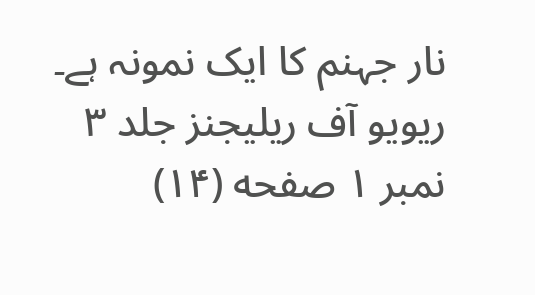نار جہنم کا ایک نمونہ ہے۔ ریویو آف ریلیجنز جلد ۳ نمبر ۱ صفحه (۱۴)